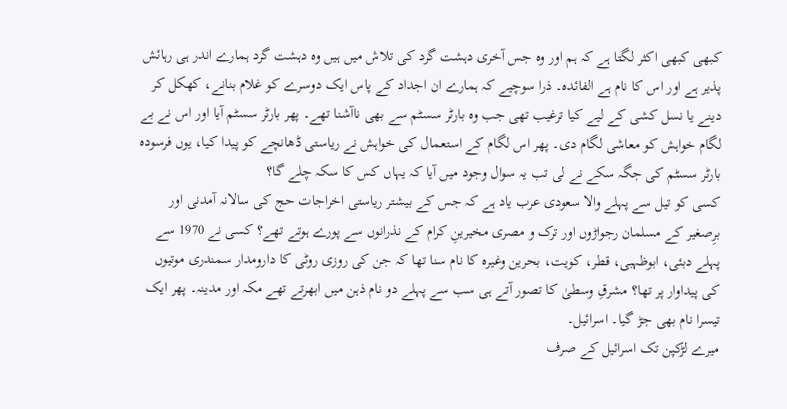کبھی کبھی اکثر لگتا ہے کہ ہم اور وہ جس آخری دہشت گرد کی تلاش میں ہیں وہ دہشت گرد ہمارے اندر ہی رہائش پذیر ہے اور اس کا نام ہے الفائدہ۔ ذرا سوچیے کہ ہمارے ان اجداد کے پاس ایک دوسرے کو غلام بنانے، کھکل کر دینے یا نسل کشی کے لیے کیا ترغیب تھی جب وہ بارٹر سسٹم سے بھی ناآشنا تھے۔ پھر بارٹر سسٹم آیا اور اس نے بے لگام خواہش کو معاشی لگام دی۔ پھر اس لگام کے استعمال کی خواہش نے ریاستی ڈھانچے کو پیدا کیا، یوں فرسودہ بارٹر سسٹم کی جگہ سکے نے لی تب یہ سوال وجود میں آیا کہ یہاں کس کا سکہ چلے گا؟
کسی کو تیل سے پہلے والا سعودی عرب یاد ہے کہ جس کے بیشتر ریاستی اخراجات حج کی سالانہ آمدنی اور برِصغیر کے مسلمان رجواڑوں اور ترک و مصری مخیرینِ کرام کے نذرانوں سے پورے ہوتے تھے؟ کسی نے 1970 سے پہلے دبئی، ابوظہبی، قطر، کویت، بحرین وغیرہ کا نام سنا تھا کہ جن کی روزی روٹی کا دارومدار سمندری موتیوں کی پیداوار پر تھا؟ مشرقِ وسطیٰ کا تصور آتے ہی سب سے پہلے دو نام ذہن میں ابھرتے تھے مکہ اور مدینہ۔ پھر ایک تیسرا نام بھی جڑ گیا۔ اسرائیل۔
میرے لڑکپن تک اسرائیل کے صرف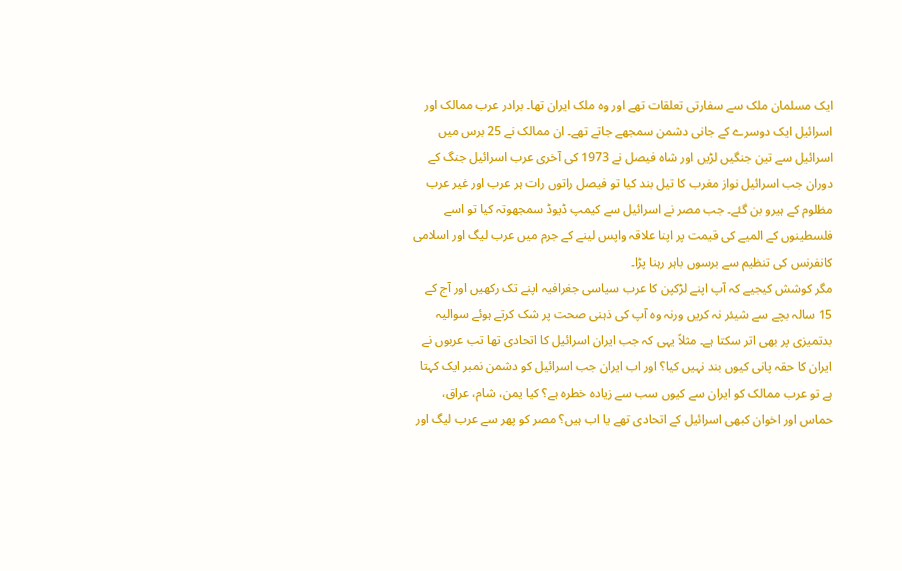ایک مسلمان ملک سے سفارتی تعلقات تھے اور وہ ملک ایران تھا۔ برادر عرب ممالک اور اسرائیل ایک دوسرے کے جانی دشمن سمجھے جاتے تھے۔ ان ممالک نے 25 برس میں اسرائیل سے تین جنگیں لڑیں اور شاہ فیصل نے 1973 کی آخری عرب اسرائیل جنگ کے دوران جب اسرائیل نواز مغرب کا تیل بند کیا تو فیصل راتوں رات ہر عرب اور غیر عرب مظلوم کے ہیرو بن گئے۔ جب مصر نے اسرائیل سے کیمپ ڈیوڈ سمجھوتہ کیا تو اسے فلسطینوں کے المیے کی قیمت پر اپنا علاقہ واپس لینے کے جرم میں عرب لیگ اور اسلامی کانفرنس کی تنظیم سے برسوں باہر رہنا پڑا۔
مگر کوشش کیجیے کہ آپ اپنے لڑکپن کا عرب سیاسی جغرافیہ اپنے تک رکھیں اور آج کے 15 سالہ بچے سے شیئر نہ کریں ورنہ وہ آپ کی ذہنی صحت پر شک کرتے ہوئے سوالیہ بدتمیزی پر بھی اتر سکتا ہے۔ مثلاً یہی کہ جب ایران اسرائیل کا اتحادی تھا تب عربوں نے ایران کا حقہ پانی کیوں بند نہیں کیا؟ اور اب ایران جب اسرائیل کو دشمن نمبر ایک کہتا ہے تو عرب ممالک کو ایران سے کیوں سب سے زیادہ خطرہ ہے؟ کیا یمن، شام، عراق، حماس اور اخوان کبھی اسرائیل کے اتحادی تھے یا اب ہیں؟ مصر کو پھر سے عرب لیگ اور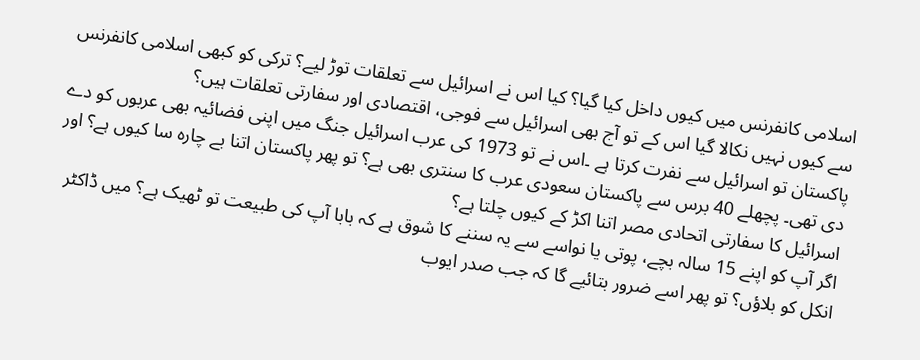اسلامی کانفرنس میں کیوں داخل کیا گیا؟ کیا اس نے اسرائیل سے تعلقات توڑ لیے؟ ترکی کو کبھی اسلامی کانفرنس سے کیوں نہیں نکالا گیا اس کے تو آج بھی اسرائیل سے فوجی، اقتصادی اور سفارتی تعلقات ہیں؟
پاکستان تو اسرائیل سے نفرت کرتا ہے ۔اس نے تو 1973 کی عرب اسرائیل جنگ میں اپنی فضائیہ بھی عربوں کو دے دی تھی۔ پچھلے 40 برس سے پاکستان سعودی عرب کا سنتری بھی ہے؟ تو پھر پاکستان اتنا بے چارہ سا کیوں ہے؟ اور اسرائیل کا سفارتی اتحادی مصر اتنا اکڑ کے کیوں چلتا ہے؟
اگر آپ کو اپنے 15 سالہ بچے، پوتی یا نواسے سے یہ سننے کا شوق ہے کہ بابا آپ کی طبیعت تو ٹھیک ہے؟ میں ڈاکٹر انکل کو بلاؤں؟ تو پھر اسے ضرور بتائیے گا کہ جب صدر ایوب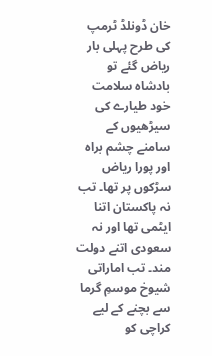خان ڈونلڈ ٹرمپ کی طرح پہلی بار ریاض گئے تو بادشاہ سلامت خود طیارے کی سیڑھیوں کے سامنے چشم براہ اور پورا ریاض سڑکوں پر تھا۔ تب نہ پاکستان اتنا ایٹمی تھا اور نہ سعودی اتنے دولت مند۔ تب اماراتی شیوخ موسمِ گرما سے بچنے کے لیے کراچی کو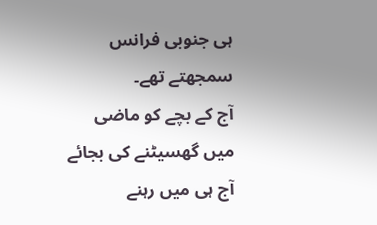ہی جنوبی فرانس سمجھتے تھے۔
آج کے بچے کو ماضی میں گھسیٹنے کی بجائے آج ہی میں رہنے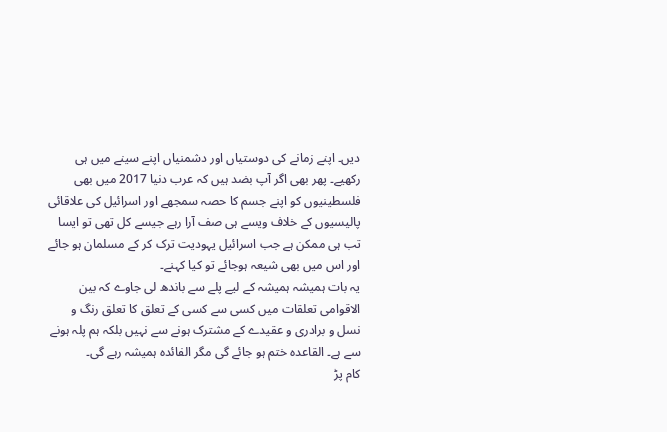دیں۔ اپنے زمانے کی دوستیاں اور دشمنیاں اپنے سینے میں ہی رکھیے۔ پھر بھی اگر آپ بضد ہیں کہ عرب دنیا 2017 میں بھی فلسطینیوں کو اپنے جسم کا حصہ سمجھے اور اسرائیل کی علاقائی پالیسیوں کے خلاف ویسے ہی صف آرا رہے جیسے کل تھی تو ایسا تب ہی ممکن ہے جب اسرائیل یہودیت ترک کر کے مسلمان ہو جائے اور اس میں بھی شیعہ ہوجائے تو کیا کہنے۔
یہ بات ہمیشہ ہمیشہ کے لیے پلے سے باندھ لی جاوے کہ بین الاقوامی تعلقات میں کسی سے کسی کے تعلق کا تعلق رنگ و نسل و برادری و عقیدے کے مشترک ہونے سے نہیں بلکہ ہم پلہ ہونے سے ہے۔ القاعدہ ختم ہو جائے گی مگر الفائدہ ہمیشہ رہے گی۔
کام پڑ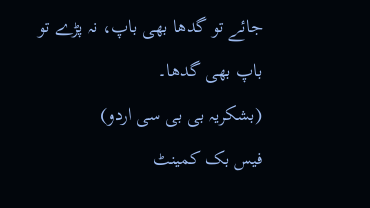جائے تو گدھا بھی باپ، نہ پڑے تو باپ بھی گدھا۔
(بشکریہ بی بی سی اردو)
فیس بک کمینٹ